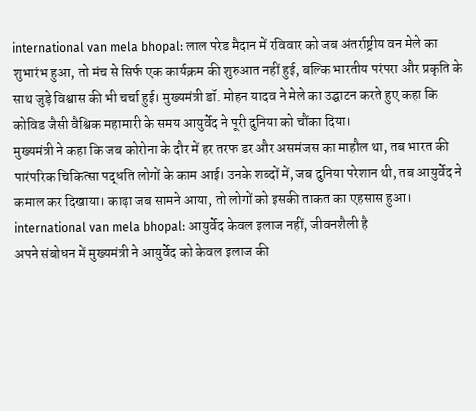international van mela bhopal: लाल परेड मैदान में रविवार को जब अंतर्राष्ट्रीय वन मेले का शुभारंभ हुआ, तो मंच से सिर्फ एक कार्यक्रम की शुरुआत नहीं हुई, बल्कि भारतीय परंपरा और प्रकृति के साथ जुड़े विश्वास की भी चर्चा हुई। मुख्यमंत्री डॉ. मोहन यादव ने मेले का उद्घाटन करते हुए कहा कि कोविड जैसी वैश्विक महामारी के समय आयुर्वेद ने पूरी दुनिया को चौंका दिया।
मुख्यमंत्री ने कहा कि जब कोरोना के दौर में हर तरफ डर और असमंजस का माहौल था, तब भारत की पारंपरिक चिकित्सा पद्धति लोगों के काम आई। उनके शब्दों में, जब दुनिया परेशान थी, तब आयुर्वेद ने कमाल कर दिखाया। काढ़ा जब सामने आया, तो लोगों को इसकी ताकत का एहसास हुआ।
international van mela bhopal: आयुर्वेद केवल इलाज नहीं, जीवनशैली है
अपने संबोधन में मुख्यमंत्री ने आयुर्वेद को केवल इलाज की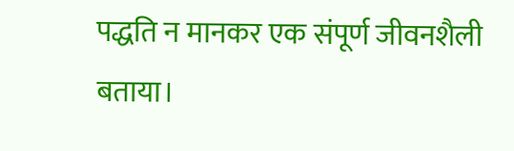पद्धति न मानकर एक संपूर्ण जीवनशैली बताया।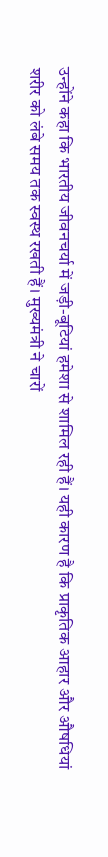उन्होंने कहा कि भारतीय जीवनचर्या में जड़ी-बूटियां हमेशा से शामिल रही हैं। यही कारण है कि प्राकृतिक आहार और औषधियां शरीर को लंबे समय तक स्वस्थ रखती हैं। मुख्यमंत्री ने चारों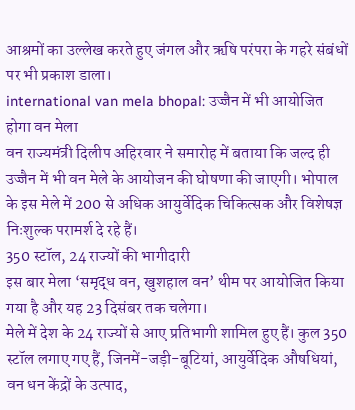आश्रमों का उल्लेख करते हुए जंगल और ऋषि परंपरा के गहरे संबंधों पर भी प्रकाश डाला।
international van mela bhopal: उज्जैन में भी आयोजित होगा वन मेला
वन राज्यमंत्री दिलीप अहिरवार ने समारोह में बताया कि जल्द ही उज्जैन में भी वन मेले के आयोजन की घोषणा की जाएगी। भोपाल के इस मेले में 200 से अधिक आयुर्वेदिक चिकित्सक और विशेषज्ञ निःशुल्क परामर्श दे रहे हैं।
350 स्टॉल, 24 राज्यों की भागीदारी
इस बार मेला ‘समृद्ध वन, खुशहाल वन’ थीम पर आयोजित किया गया है और यह 23 दिसंबर तक चलेगा।
मेले में देश के 24 राज्यों से आए प्रतिभागी शामिल हुए हैं। कुल 350 स्टॉल लगाए गए हैं, जिनमें-जड़ी-बूटियां, आयुर्वेदिक औषधियां, वन धन केंद्रों के उत्पाद,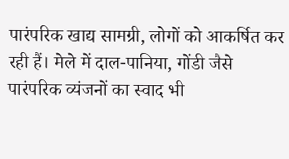पारंपरिक खाद्य सामग्री, लोगों को आकर्षित कर रही हैं। मेले में दाल-पानिया, गोंडी जैसे पारंपरिक व्यंजनों का स्वाद भी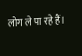लोग ले पा रहे हैं।